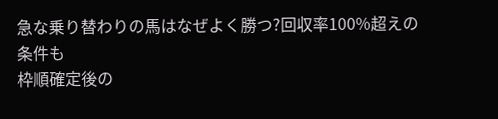急な乗り替わりの馬はなぜよく勝つ?回収率100%超えの条件も
枠順確定後の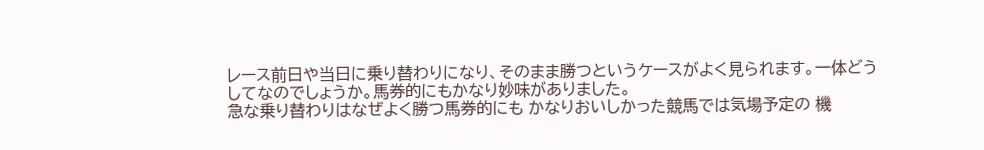レース前日や当日に乗り替わりになり、そのまま勝つというケースがよく見られます。一体どうしてなのでしょうか。馬券的にもかなり妙味がありました。
急な乗り替わりはなぜよく勝つ馬券的にも かなりおいしかった競馬では気場予定の 機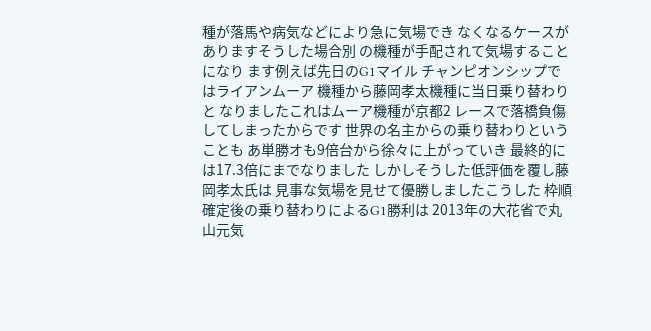種が落馬や病気などにより急に気場でき なくなるケースがありますそうした場合別 の機種が手配されて気場することになり ます例えば先日のG1マイル チャンピオンシップではライアンムーア 機種から藤岡孝太機種に当日乗り替わりと なりましたこれはムーア機種が京都2 レースで落橋負傷してしまったからです 世界の名主からの乗り替わりということも あ単勝オも9倍台から徐々に上がっていき 最終的には17.3倍にまでなりました しかしそうした低評価を覆し藤岡孝太氏は 見事な気場を見せて優勝しましたこうした 枠順確定後の乗り替わりによるG1勝利は 2013年の大花省で丸山元気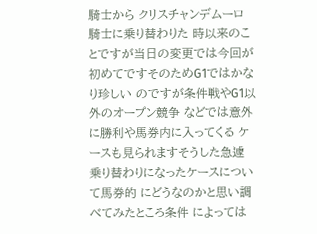騎士から クリスチャンデムーロ騎士に乗り替わりた 時以来のことですが当日の変更では今回が 初めてですそのためG1ではかなり珍しい のですが条件戦やG1以外のオープン競争 などでは意外に勝利や馬券内に入ってくる ケースも見られますそうした急遽 乗り替わりになったケースについて馬券的 にどうなのかと思い調べてみたところ条件 によっては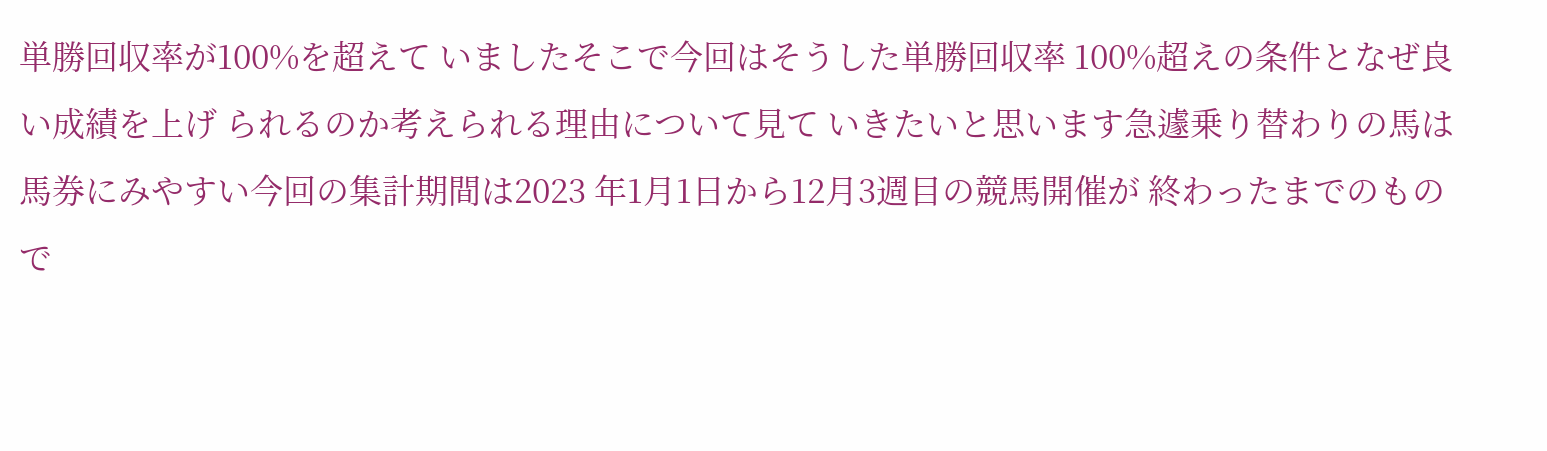単勝回収率が100%を超えて いましたそこで今回はそうした単勝回収率 100%超えの条件となぜ良い成績を上げ られるのか考えられる理由について見て いきたいと思います急遽乗り替わりの馬は 馬券にみやすい今回の集計期間は2023 年1月1日から12月3週目の競馬開催が 終わったまでのもので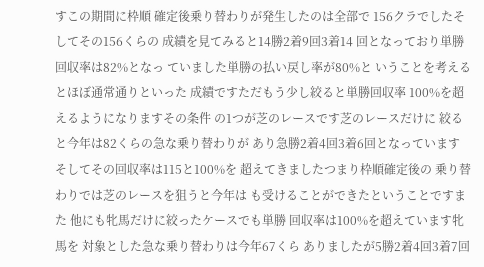すこの期間に枠順 確定後乗り替わりが発生したのは全部で 156クラでしたそしてその156くらの 成績を見てみると14勝2着9回3着14 回となっており単勝回収率は82%となっ ていました単勝の払い戻し率が80%と いうことを考えるとほぼ通常通りといった 成績ですただもう少し絞ると単勝回収率 100%を超えるようになりますその条件 の1つが芝のレースです芝のレースだけに 絞ると今年は82くらの急な乗り替わりが あり急勝2着4回3着6回となっています そしてその回収率は115と100%を 超えてきましたつまり枠順確定後の 乗り替わりでは芝のレースを狙うと今年は も受けることができたということですまた 他にも牝馬だけに絞ったケースでも単勝 回収率は100%を超えています牝馬を 対象とした急な乗り替わりは今年67くら ありましたが5勝2着4回3着7回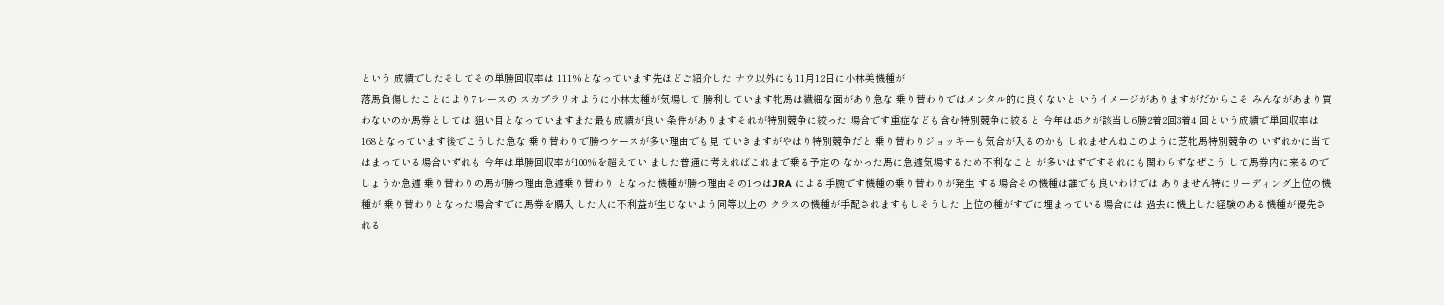という 成績でしたそしてその単勝回収率は 111%となっています先ほどご紹介した ナウ以外にも11月12日に小林美機種が
落馬負傷したことにより7レースの スカプラリオように小林太種が気場して 勝利しています牝馬は繊細な面があり急な 乗り替わりではメンタル的に良くないと いうイメージがありますがだからこそ みんながあまり買わないのか馬券としては 狙い目となっていますまた最も成績が良い 条件がありますそれが特別競争に絞った 場合です重症なども含む特別競争に絞ると 今年は45クが該当し6勝2着2回3着4 回という成績で単回収率は 168となっています後でこうした急な 乗り替わりで勝つケースが多い理由でも見 ていきますがやはり特別競争だと 乗り替わりジョッキーも気合が入るのかも しれませんねこのように芝牝馬特別競争の いずれかに当てはまっている場合いずれも 今年は単勝回収率が100%を超えてい ました普通に考えればこれまで乗る予定の なかった馬に急遽気場するため不利なこと が多いはずですそれにも関わらずなぜこう して馬券内に来るのでしょうか急遽 乗り替わりの馬が勝つ理由急遽乗り替わり となった機種が勝つ理由その1つはJRA による手腕です機種の乗り替わりが発生 する場合その機種は誰でも良いわけでは ありません特にリーディング上位の機種が 乗り替わりとなった場合すでに馬券を購入 した人に不利益が生じないよう同等以上の クラスの機種が手配されますもしそうした 上位の種がすでに埋まっている場合には 過去に機上した経験のある機種が優先さ れる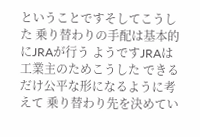ということですそしてこうした 乗り替わりの手配は基本的にJRAが行う ようですJRAは工業主のためこうした できるだけ公平な形になるように考えて 乗り替わり先を決めてい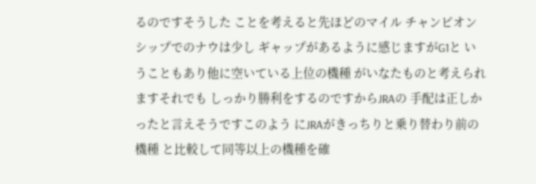るのですそうした ことを考えると先ほどのマイル チャンピオンシップでのナウは少し ギャップがあるように感じますがG1と いうこともあり他に空いている上位の機種 がいなたものと考えられますそれでも しっかり勝利をするのですからJRAの 手配は正しかったと言えそうですこのよう にJRAがきっちりと乗り替わり前の機種 と比較して同等以上の機種を確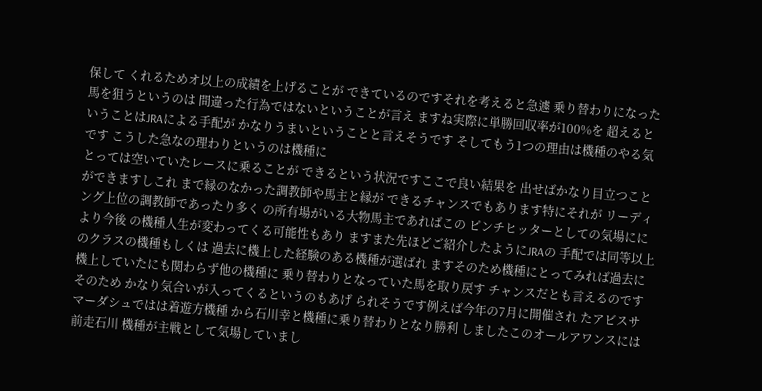保して くれるためオ以上の成績を上げることが できているのですそれを考えると急遽 乗り替わりになった馬を狙うというのは 間違った行為ではないということが言え ますね実際に単勝回収率が100%を 超えるということはJRAによる手配が かなりうまいということと言えそうです そしてもう1つの理由は機種のやる気です こうした急なの理わりというのは機種に
とっては空いていたレースに乗ることが できるという状況ですここで良い結果を 出せばかなり目立つことができますしこれ まで縁のなかった調教師や馬主と縁が できるチャンスでもあります特にそれが リーディング上位の調教師であったり多く の所有場がいる大物馬主であればこの ピンチヒッターとしての気場ににより今後 の機種人生が変わってくる可能性もあり ますまた先ほどご紹介したようにJRAの 手配では同等以上のクラスの機種もしくは 過去に機上した経験のある機種が選ばれ ますそのため機種にとってみれば過去に 機上していたにも関わらず他の機種に 乗り替わりとなっていた馬を取り戻す チャンスだとも言えるのですそのため かなり気合いが入ってくるというのもあげ られそうです例えば今年の7月に開催され たアビスサマーダシュではは着遊方機種 から石川幸と機種に乗り替わりとなり勝利 しましたこのオールアワンスには前走石川 機種が主戦として気場していまし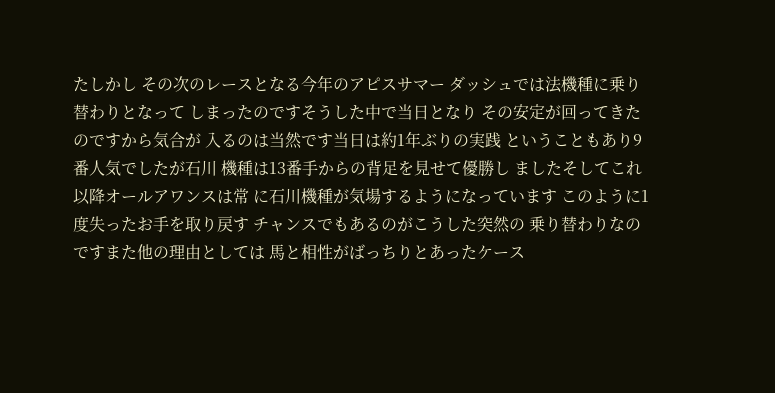たしかし その次のレースとなる今年のアピスサマー ダッシュでは法機種に乗り替わりとなって しまったのですそうした中で当日となり その安定が回ってきたのですから気合が 入るのは当然です当日は約1年ぶりの実践 ということもあり9番人気でしたが石川 機種は13番手からの背足を見せて優勝し ましたそしてこれ以降オールアワンスは常 に石川機種が気場するようになっています このように1度失ったお手を取り戻す チャンスでもあるのがこうした突然の 乗り替わりなのですまた他の理由としては 馬と相性がばっちりとあったケース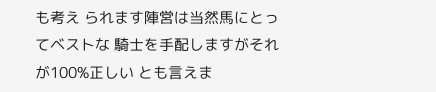も考え られます陣営は当然馬にとってベストな 騎士を手配しますがそれが100%正しい とも言えま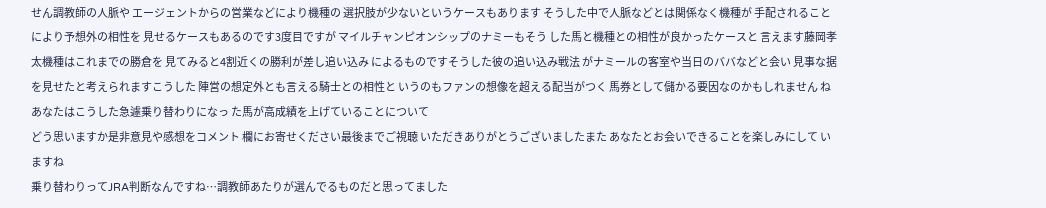せん調教師の人脈や エージェントからの営業などにより機種の 選択肢が少ないというケースもあります そうした中で人脈などとは関係なく機種が 手配されることにより予想外の相性を 見せるケースもあるのです3度目ですが マイルチャンピオンシップのナミーもそう した馬と機種との相性が良かったケースと 言えます藤岡孝太機種はこれまでの勝倉を 見てみると4割近くの勝利が差し追い込み によるものですそうした彼の追い込み戦法 がナミールの客室や当日のババなどと会い 見事な据を見せたと考えられますこうした 陣営の想定外とも言える騎士との相性と いうのもファンの想像を超える配当がつく 馬券として儲かる要因なのかもしれません ねあなたはこうした急遽乗り替わりになっ た馬が高成績を上げていることについて
どう思いますか是非意見や感想をコメント 欄にお寄せください最後までご視聴 いただきありがとうございましたまた あなたとお会いできることを楽しみにして いますね
乗り替わりってJRA判断なんですね…調教師あたりが選んでるものだと思ってました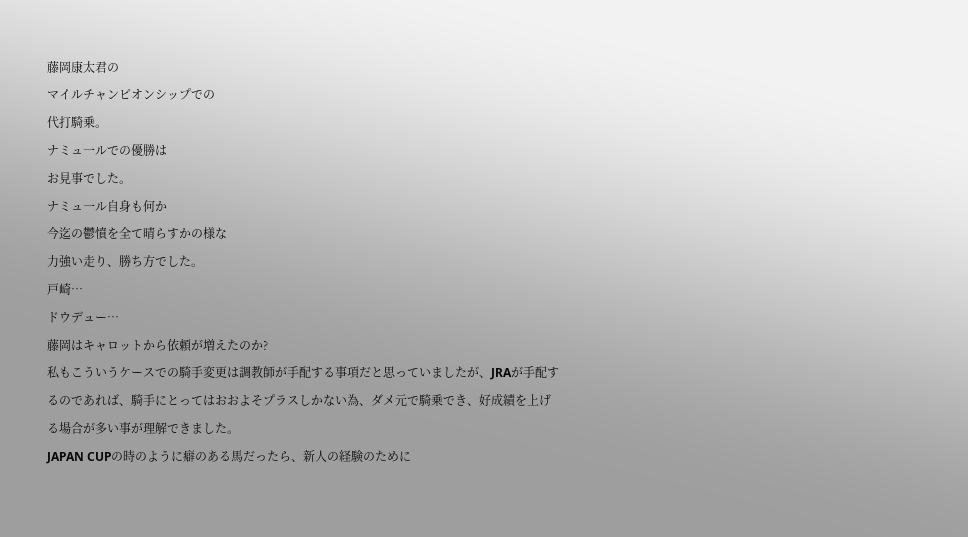藤岡康太君の
マイルチャンピオンシップでの
代打騎乗。
ナミュ一ルでの優勝は
お見事でした。
ナミュ一ル自身も何か
今迄の鬱憤を全て晴らすかの様な
力強い走り、勝ち方でした。
戸崎…
ドウデュー…
藤岡はキャロットから依頼が増えたのか?
私もこういうケースでの騎手変更は調教師が手配する事項だと思っていましたが、JRAが手配するのであれば、騎手にとってはおおよそプラスしかない為、ダメ元で騎乗でき、好成績を上げる場合が多い事が理解できました。
JAPAN CUPの時のように癖のある馬だったら、新人の経験のために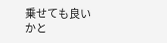乗せても良いかと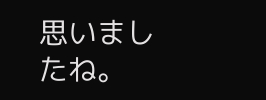思いましたね。